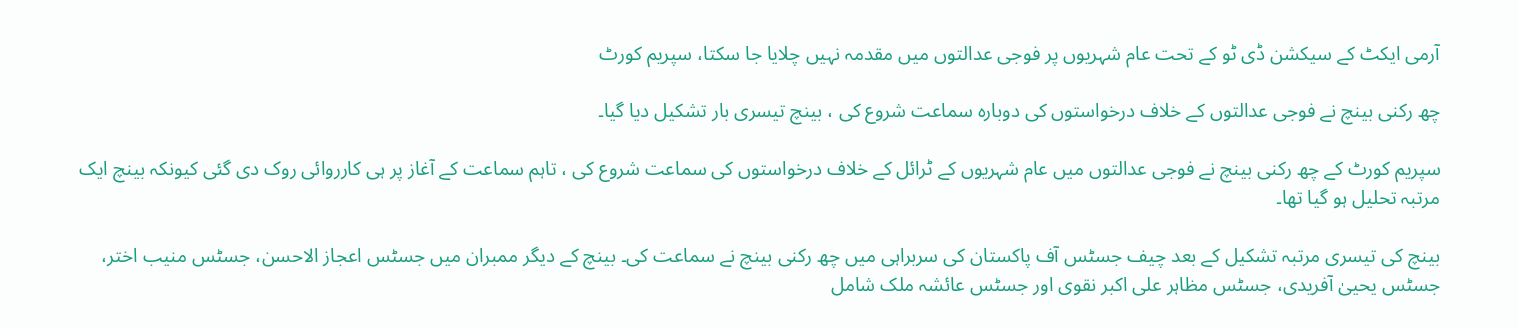آرمی ایکٹ کے سیکشن ڈی ٹو کے تحت عام شہریوں پر فوجی عدالتوں میں مقدمہ نہیں چلایا جا سکتا، سپریم کورٹ

چھ رکنی بینچ نے فوجی عدالتوں کے خلاف درخواستوں کی دوبارہ سماعت شروع کی ، بینچ تیسری بار تشکیل دیا گیا۔

سپریم کورٹ کے چھ رکنی بینچ نے فوجی عدالتوں میں عام شہریوں کے ٹرائل کے خلاف درخواستوں کی سماعت شروع کی ، تاہم سماعت کے آغاز پر ہی کارروائی روک دی گئی کیونکہ بینچ ایک مرتبہ تحلیل ہو گیا تھا۔

بینچ کی تیسری مرتبہ تشکیل کے بعد چیف جسٹس آف پاکستان کی سربراہی میں چھ رکنی بینچ نے سماعت کی۔ بینچ کے دیگر ممبران میں جسٹس اعجاز الاحسن، جسٹس منیب اختر، جسٹس یحییٰ آفریدی، جسٹس مظاہر علی اکبر نقوی اور جسٹس عائشہ ملک شامل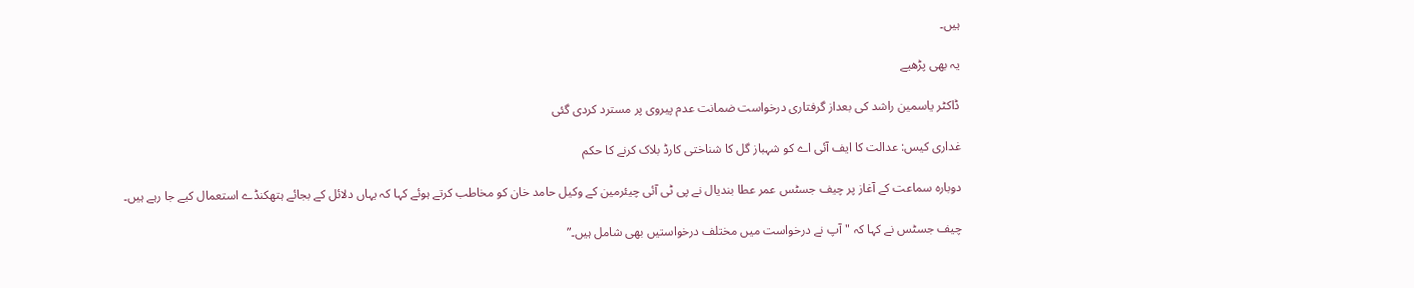ہیں۔

یہ بھی پڑھیے

ڈاکٹر یاسمین راشد کی بعداز گرفتاری درخواست ضمانت عدم پیروی پر مسترد کردی گئی

غداری کیس: عدالت کا ایف آئی اے کو شہباز گل کا شناختی کارڈ بلاک کرنے کا حکم

دوبارہ سماعت کے آغاز پر چیف جسٹس عمر عطا بندیال نے پی ٹی آئی چیئرمین کے وکیل حامد خان کو مخاطب کرتے ہوئے کہا کہ یہاں دلائل کے بجائے ہتھکنڈے استعمال کیے جا رہے ہیں۔

چیف جسٹس نے کہا کہ "آپ نے درخواست میں مختلف درخواستیں بھی شامل ہیں۔”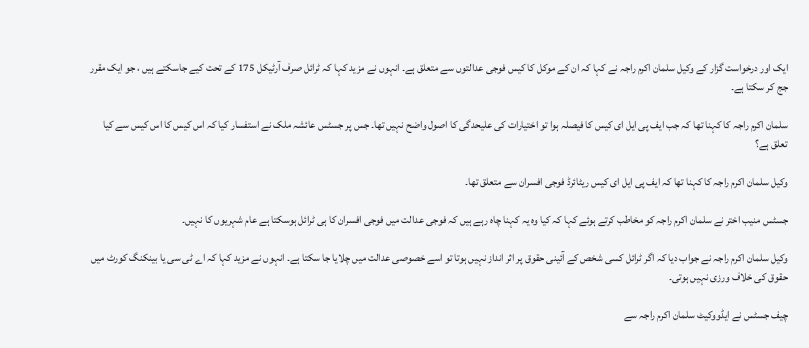ایک اور درخواست گزار کے وکیل سلمان اکرم راجہ نے کہا کہ ان کے موکل کا کیس فوجی عدالتوں سے متعلق ہے۔ انہوں نے مزید کہا کہ ٹرائل صرف آرٹیکل 175 کے تحت کیے جاسکتے ہیں ، جو ایک مقرر جج کر سکتا ہے۔

سلمان اکرم راجہ کا کہنا تھا کہ جب ایف پی ایل ای کیس کا فیصلہ ہوا تو اختیارات کی علیحدگی کا اصول واضح نہیں تھا۔ جس پر جسٹس عائشہ ملک نے استفسار کیا کہ اس کیس کا اس کیس سے کیا تعلق ہے؟

وکیل سلمان اکرم راجہ کا کہنا تھا کہ ایف پی ایل ای کیس ریٹائرڈ فوجی افسران سے متعلق تھا۔

جسٹس منیب اختر نے سلمان اکرم راجہ کو مخاطب کرتے ہوئے کہا کہ کیا وہ یہ کہنا چاہ رہے ہیں کہ فوجی عدالت میں فوجی افسران کا ہی ٹرائل ہوسکتا ہے عام شہریوں کا نہیں۔

وکیل سلمان اکرم راجہ نے جواب دیا کہ اگر ٹرائل کسی شخص کے آئینی حقوق پر اثر انداز نہیں ہوتا تو اسے خصوصی عدالت میں چلایا جا سکتا ہے۔ انہوں نے مزید کہا کہ اے ٹی سی یا بینکنگ کورٹ میں حقوق کی خلاف ورزی نہیں ہوتی۔

چیف جسٹس نے ایڈووکیٹ سلمان اکرم راجہ سے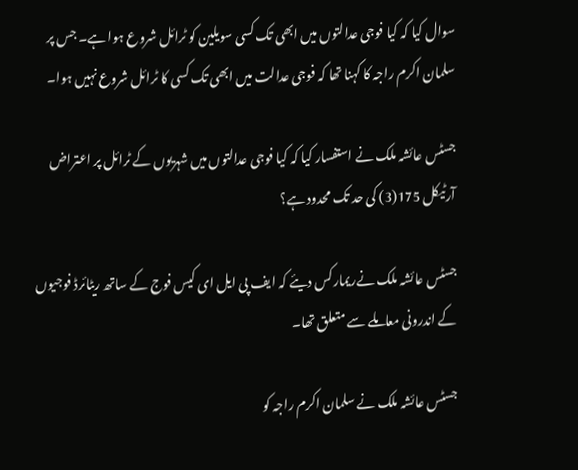سوال کیا کہ کیا فوجی عدالتوں میں ابھی تک کسی سویلین کو ٹرائل شروع ہوا ہے۔ جس پر سلمان اکرم راجہ کا کہنا تھا کہ فوجی عدالت میں ابھی تک کسی کا ٹرائل شروع نہیں ہوا۔

جسٹس عائشہ ملک نے استفسار کیا کہ کیا فوجی عدالتوں میں شہریوں کے ٹرائل پر اعتراض آرٹیکل 175(3) کی حد تک محدود ہے؟

جسٹس عائشہ ملک نےریمارکس دیئے کہ ایف پی ایل ای کیس فوج کے ساتھ ریٹائرڈ فوجیوں کے اندرونی معاملے سے متعلق تھا۔

جسٹس عائشہ ملک نے سلمان اکرم راجہ کو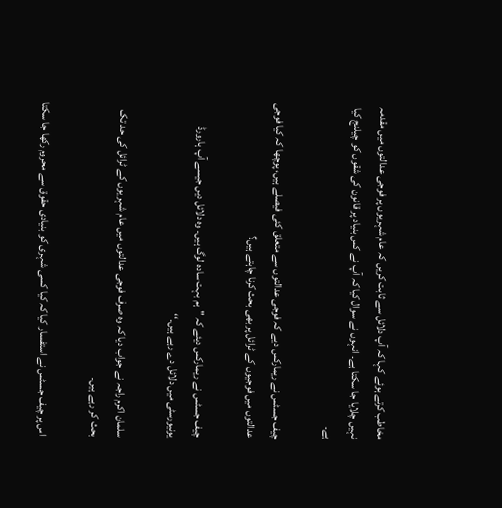مخاطب کرتے ہوئے کہا کہ آپ دلائل سے ثابت کریں کہ عام شہریوں پر فوجی عدالتوں میں مقدمہ نہیں چلایا جا سکتا ہے۔ انہوں نے سوال کیا کہ آپ نے کس بنیاد پر قانون کی شقوں کو چیلنج کیا ہے۔

چیف جسٹس نے ریمارکس دیے کہ فوجی عدالتوں سے متعلق کئی فیصلے ہیں، پوچھا کہ کیا فوجی عدالتوں میں فوجیوں کے ٹرائل پر بھی بحث کرنا چاہتے ہیں؟

چیف جسٹس نے ریمارکس دیئے کہ "ہم بہت سادہ لوگ ہیں۔ وہ دلائل دیں جیسے آپ ہارورڈ یونیورسٹی میں دلائل دے رہے ہیں۔‘‘

سلمان اکرم راجہ نے جواب دیا کہ وہ صرف فوجی عدالتوں میں عام شہریوں کے ٹرائل کی حد تک بحث کر رہے ہیں۔

اس پر چیف جسٹس نے استفسار کیا کہ کیا کسی شہری کو بنیادی حقوق سے محروم رکھا جا سکتا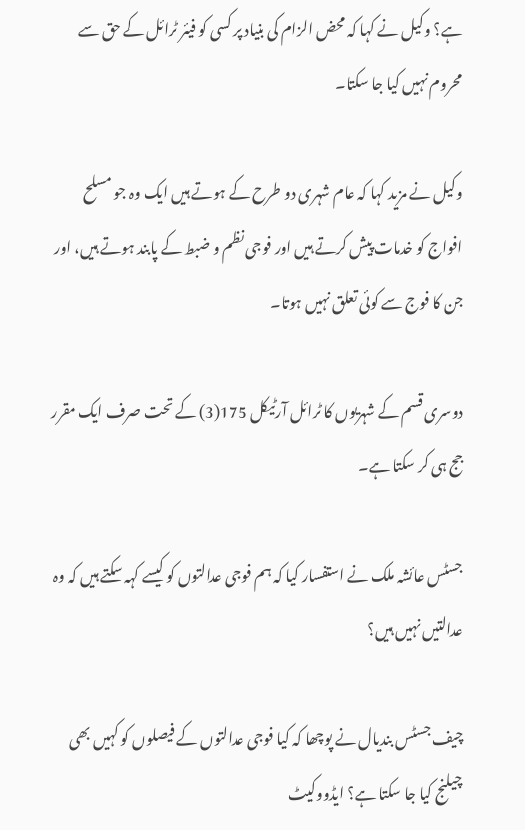ہے؟ وکیل نے کہا کہ محض الزام کی بنیاد پر کسی کو فیئر ٹرائل کے حق سے محروم نہیں کیا جا سکتا۔

وکیل نے مزید کہا کہ عام شہری دو طرح کے ہوتے ہیں ایک وہ جو مسلح افواج کو خدمات پیش کرتے ہیں اور فوجی نظم و ضبط کے پابند ہوتے ہیں، اور جن کا فوج سے کوئی تعلق نہیں ہوتا۔

دوسری قسم کے شہریوں کا ٹرائل آرٹیکل 175(3) کے تحت صرف ایک مقرر جج ہی کر سکتا ہے۔

جسٹس عائشہ ملک نے استفسار کیا کہ ہم فوجی عدالتوں کو کیسے کہہ سکتے ہیں کہ وہ عدالتیں نہیں ہیں؟

چیف جسٹس بندیال نے پوچھا کہ کیا فوجی عدالتوں کے فیصلوں کو کہیں بھی چیلنج کیا جا سکتا ہے؟ ایڈووکیٹ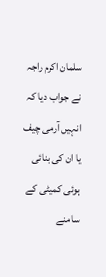سلمان اکرم راجہ نے جواب دیا کہ انہیں آرمی چیف یا ان کی بنائی ہوئی کمیٹی کے سامنے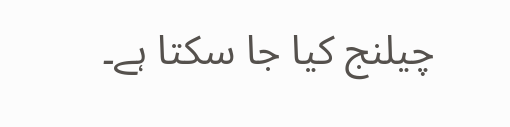چیلنج کیا جا سکتا ہے۔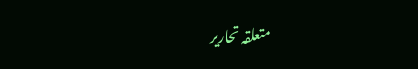متعلقہ تحاریر